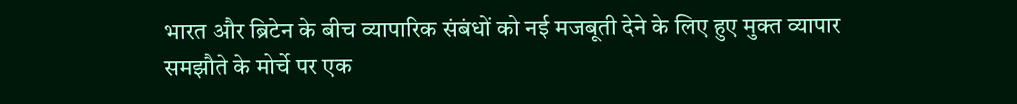भारत और ब्रिटेन के बीच व्यापारिक संबंधों को नई मजबूती देने के लिए हुए मुक्त व्यापार समझौते के मोर्चे पर एक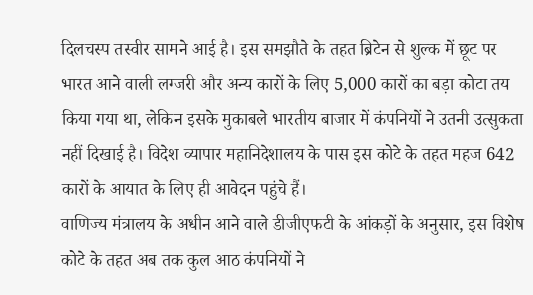दिलचस्प तस्वीर सामने आई है। इस समझौते के तहत ब्रिटेन से शुल्क में छूट पर भारत आने वाली लग्जरी और अन्य कारों के लिए 5,000 कारों का बड़ा कोटा तय किया गया था, लेकिन इसके मुकाबले भारतीय बाजार में कंपनियों ने उतनी उत्सुकता नहीं दिखाई है। विदेश व्यापार महानिदेशालय के पास इस कोटे के तहत महज 642 कारों के आयात के लिए ही आवेदन पहुंचे हैं।
वाणिज्य मंत्रालय के अधीन आने वाले डीजीएफटी के आंकड़ों के अनुसार, इस विशेष कोटे के तहत अब तक कुल आठ कंपनियों ने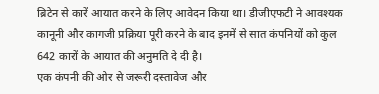ब्रिटेन से कारें आयात करने के लिए आवेदन किया था। डीजीएफटी ने आवश्यक कानूनी और कागजी प्रक्रिया पूरी करने के बाद इनमें से सात कंपनियों को कुल 642 कारों के आयात की अनुमति दे दी है।
एक कंपनी की ओर से जरूरी दस्तावेज और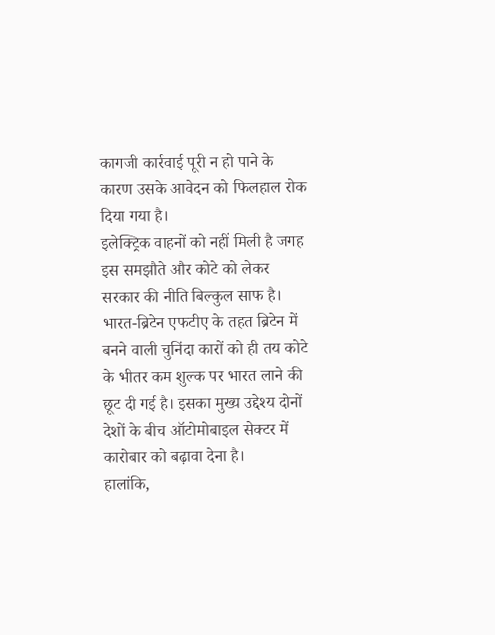कागजी कार्रवाई पूरी न हो पाने के कारण उसके आवेदन को फिलहाल रोक दिया गया है।
इलेक्ट्रिक वाहनों को नहीं मिली है जगह
इस समझौते और कोटे को लेकर सरकार की नीति बिल्कुल साफ है। भारत-ब्रिटेन एफटीए के तहत ब्रिटेन में बनने वाली चुनिंदा कारों को ही तय कोटे के भीतर कम शुल्क पर भारत लाने की छूट दी गई है। इसका मुख्य उद्देश्य दोनों देशों के बीच ऑटोमोबाइल सेक्टर में कारोबार को बढ़ावा देना है।
हालांकि,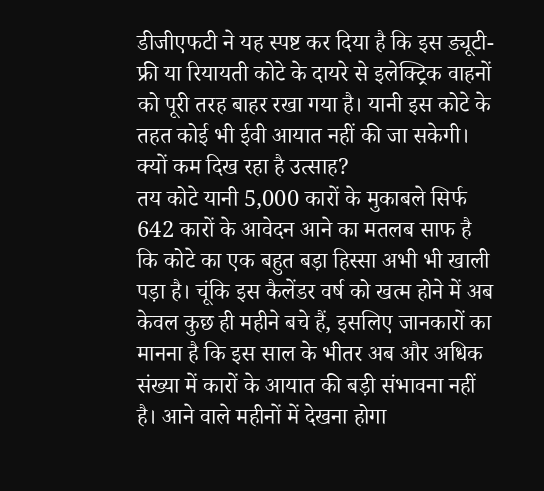डीजीएफटी ने यह स्पष्ट कर दिया है कि इस ड्यूटी-फ्री या रियायती कोटे के दायरे से इलेक्ट्रिक वाहनों को पूरी तरह बाहर रखा गया है। यानी इस कोटे के तहत कोई भी ईवी आयात नहीं की जा सकेगी।
क्यों कम दिख रहा है उत्साह?
तय कोटे यानी 5,000 कारों के मुकाबले सिर्फ 642 कारों के आवेदन आने का मतलब साफ है कि कोटे का एक बहुत बड़ा हिस्सा अभी भी खाली पड़ा है। चूंकि इस कैलेंडर वर्ष को खत्म होने में अब केवल कुछ ही महीने बचे हैं, इसलिए जानकारों का मानना है कि इस साल के भीतर अब और अधिक संख्या में कारों के आयात की बड़ी संभावना नहीं है। आने वाले महीनों में देखना होगा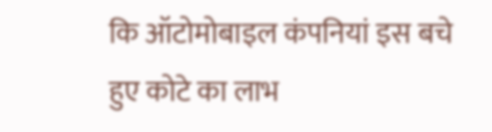कि ऑटोमोबाइल कंपनियां इस बचे हुए कोटे का लाभ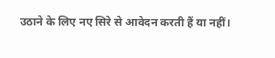उठाने के लिए नए सिरे से आवेदन करती हैं या नहीं।